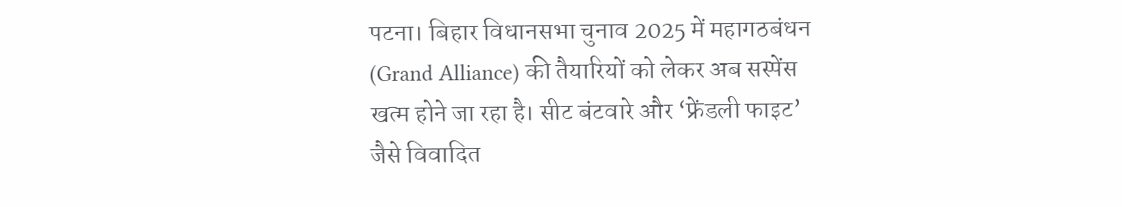पटना। बिहार विधानसभा चुनाव 2025 में महागठबंधन (Grand Alliance) की तैयारियों को लेकर अब सस्पेंस खत्म होने जा रहा है। सीट बंटवारे और ‘फ्रेंडली फाइट’ जैसे विवादित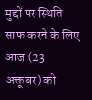मुद्दों पर स्थिति साफ करने के लिए आज (23 अक्तूबर) को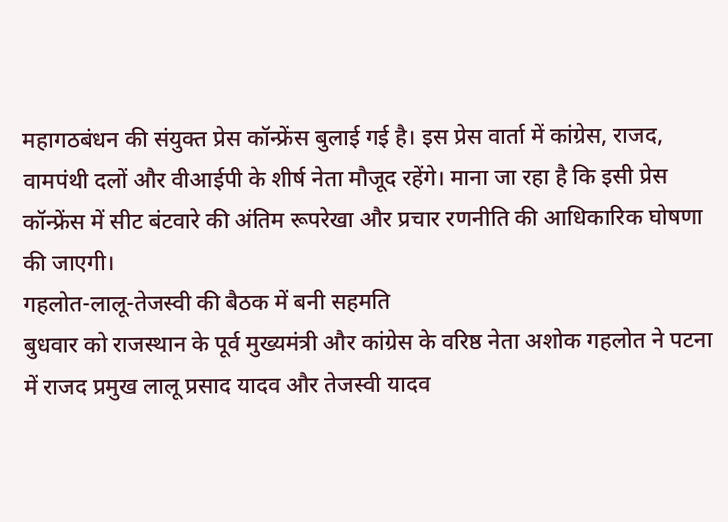महागठबंधन की संयुक्त प्रेस कॉन्फ्रेंस बुलाई गई है। इस प्रेस वार्ता में कांग्रेस, राजद, वामपंथी दलों और वीआईपी के शीर्ष नेता मौजूद रहेंगे। माना जा रहा है कि इसी प्रेस कॉन्फ्रेंस में सीट बंटवारे की अंतिम रूपरेखा और प्रचार रणनीति की आधिकारिक घोषणा की जाएगी।
गहलोत-लालू-तेजस्वी की बैठक में बनी सहमति
बुधवार को राजस्थान के पूर्व मुख्यमंत्री और कांग्रेस के वरिष्ठ नेता अशोक गहलोत ने पटना में राजद प्रमुख लालू प्रसाद यादव और तेजस्वी यादव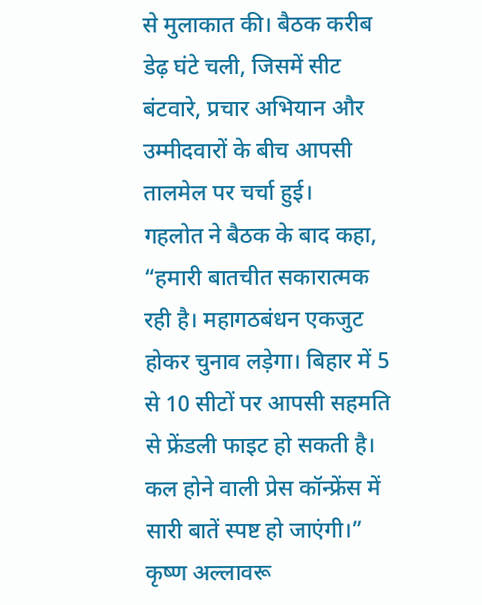से मुलाकात की। बैठक करीब डेढ़ घंटे चली, जिसमें सीट बंटवारे, प्रचार अभियान और उम्मीदवारों के बीच आपसी तालमेल पर चर्चा हुई।
गहलोत ने बैठक के बाद कहा, “हमारी बातचीत सकारात्मक रही है। महागठबंधन एकजुट होकर चुनाव लड़ेगा। बिहार में 5 से 10 सीटों पर आपसी सहमति से फ्रेंडली फाइट हो सकती है। कल होने वाली प्रेस कॉन्फ्रेंस में सारी बातें स्पष्ट हो जाएंगी।”
कृष्ण अल्लावरू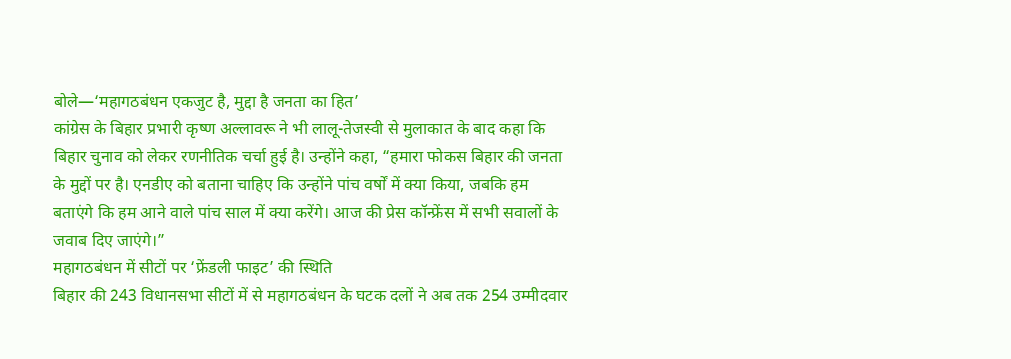बोले—‘महागठबंधन एकजुट है, मुद्दा है जनता का हित’
कांग्रेस के बिहार प्रभारी कृष्ण अल्लावरू ने भी लालू-तेजस्वी से मुलाकात के बाद कहा कि बिहार चुनाव को लेकर रणनीतिक चर्चा हुई है। उन्होंने कहा, “हमारा फोकस बिहार की जनता के मुद्दों पर है। एनडीए को बताना चाहिए कि उन्होंने पांच वर्षों में क्या किया, जबकि हम बताएंगे कि हम आने वाले पांच साल में क्या करेंगे। आज की प्रेस कॉन्फ्रेंस में सभी सवालों के जवाब दिए जाएंगे।”
महागठबंधन में सीटों पर ‘फ्रेंडली फाइट’ की स्थिति
बिहार की 243 विधानसभा सीटों में से महागठबंधन के घटक दलों ने अब तक 254 उम्मीदवार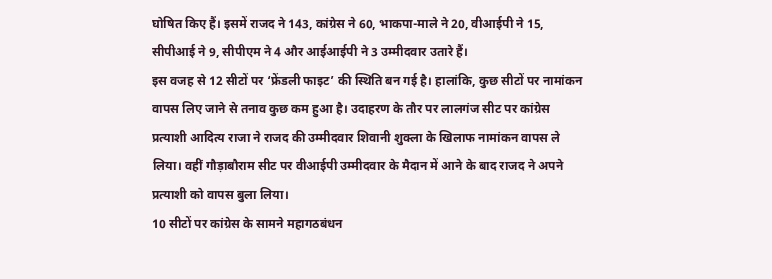घोषित किए हैं। इसमें राजद ने 143, कांग्रेस ने 60, भाकपा-माले ने 20, वीआईपी ने 15, सीपीआई ने 9, सीपीएम ने 4 और आईआईपी ने 3 उम्मीदवार उतारे हैं।
इस वजह से 12 सीटों पर ‘फ्रेंडली फाइट’ की स्थिति बन गई है। हालांकि, कुछ सीटों पर नामांकन वापस लिए जाने से तनाव कुछ कम हुआ है। उदाहरण के तौर पर लालगंज सीट पर कांग्रेस प्रत्याशी आदित्य राजा ने राजद की उम्मीदवार शिवानी शुक्ला के खिलाफ नामांकन वापस ले लिया। वहीं गौड़ाबौराम सीट पर वीआईपी उम्मीदवार के मैदान में आने के बाद राजद ने अपने प्रत्याशी को वापस बुला लिया।
10 सीटों पर कांग्रेस के सामने महागठबंधन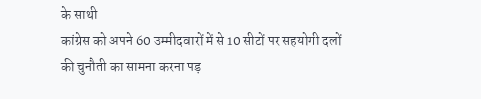के साथी
कांग्रेस को अपने 60 उम्मीदवारों में से 10 सीटों पर सहयोगी दलों की चुनौती का सामना करना पड़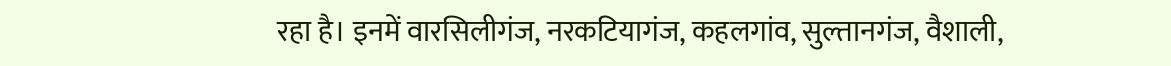रहा है। इनमें वारसिलीगंज, नरकटियागंज, कहलगांव, सुल्तानगंज, वैशाली,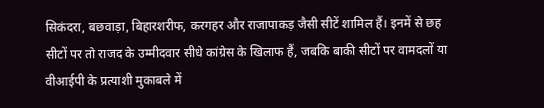सिकंदरा, बछवाड़ा, बिहारशरीफ, करगहर और राजापाकड़ जैसी सीटें शामिल हैं। इनमें से छह सीटों पर तो राजद के उम्मीदवार सीधे कांग्रेस के खिलाफ हैं, जबकि बाकी सीटों पर वामदलों या वीआईपी के प्रत्याशी मुकाबले में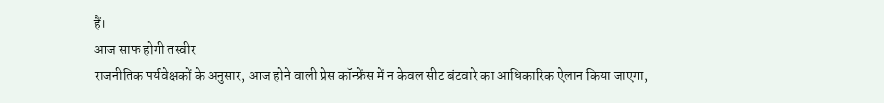हैं।
आज साफ होगी तस्वीर
राजनीतिक पर्यवेक्षकों के अनुसार, आज होने वाली प्रेस कॉन्फ्रेंस में न केवल सीट बंटवारे का आधिकारिक ऐलान किया जाएगा,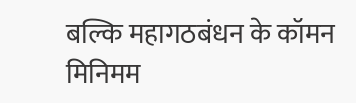बल्कि महागठबंधन के कॉमन मिनिमम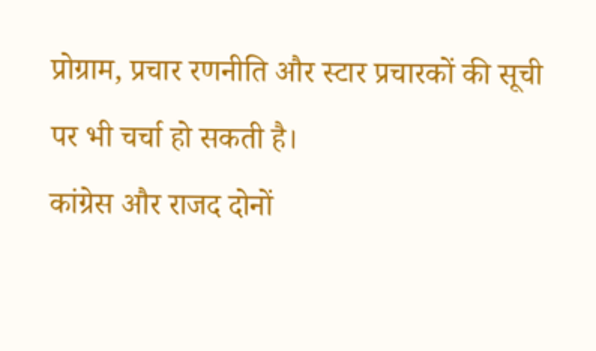प्रोग्राम, प्रचार रणनीति और स्टार प्रचारकों की सूची पर भी चर्चा हो सकती है।
कांग्रेस और राजद दोनों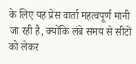के लिए यह प्रेस वार्ता महत्वपूर्ण मानी जा रही है, क्योंकि लंबे समय से सीटों को लेकर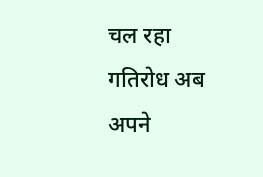चल रहा गतिरोध अब अपने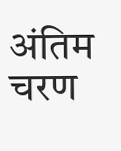अंतिम चरण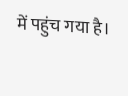में पहुंच गया है।